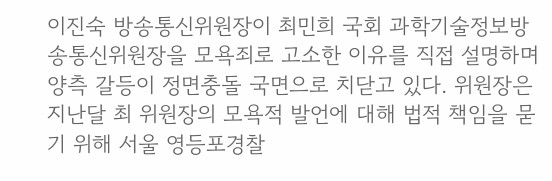이진숙 방송통신위원장이 최민희 국회 과학기술정보방송통신위원장을 모욕죄로 고소한 이유를 직접 설명하며 양측 갈등이 정면충돌 국면으로 치닫고 있다. 위원장은 지난달 최 위원장의 모욕적 발언에 대해 법적 책임을 묻기 위해 서울 영등포경찰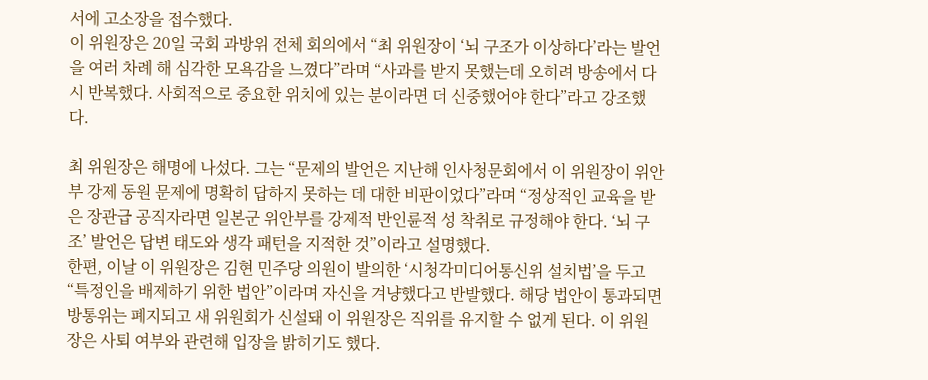서에 고소장을 접수했다.
이 위원장은 20일 국회 과방위 전체 회의에서 “최 위원장이 ‘뇌 구조가 이상하다’라는 발언을 여러 차례 해 심각한 모욕감을 느꼈다”라며 “사과를 받지 못했는데 오히려 방송에서 다시 반복했다. 사회적으로 중요한 위치에 있는 분이라면 더 신중했어야 한다”라고 강조했다.

최 위원장은 해명에 나섰다. 그는 “문제의 발언은 지난해 인사청문회에서 이 위원장이 위안부 강제 동원 문제에 명확히 답하지 못하는 데 대한 비판이었다”라며 “정상적인 교육을 받은 장관급 공직자라면 일본군 위안부를 강제적 반인륜적 성 착취로 규정해야 한다. ‘뇌 구조’ 발언은 답변 태도와 생각 패턴을 지적한 것”이라고 설명했다.
한편, 이날 이 위원장은 김현 민주당 의원이 발의한 ‘시청각미디어통신위 설치법’을 두고 “특정인을 배제하기 위한 법안”이라며 자신을 겨냥했다고 반발했다. 해당 법안이 통과되면 방통위는 폐지되고 새 위원회가 신설돼 이 위원장은 직위를 유지할 수 없게 된다. 이 위원장은 사퇴 여부와 관련해 입장을 밝히기도 했다.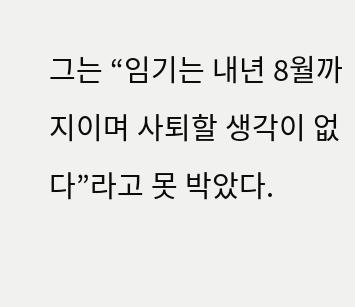그는 “임기는 내년 8월까지이며 사퇴할 생각이 없다”라고 못 박았다.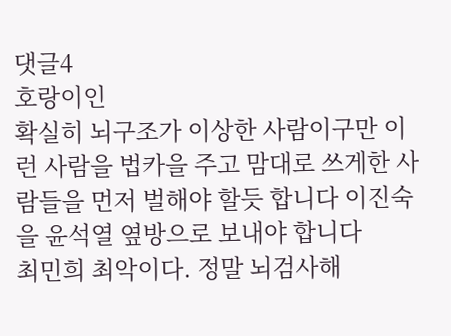댓글4
호랑이인
확실히 뇌구조가 이상한 사람이구만 이런 사람을 법카을 주고 맘대로 쓰게한 사람들을 먼저 벌해야 할듯 합니다 이진숙을 윤석열 옆방으로 보내야 합니다
최민희 최악이다. 정말 뇌검사해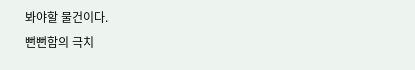봐야할 물건이다.
뻔뻔함의 극치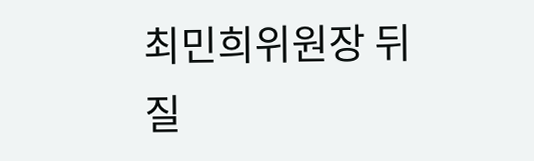최민희위원장 뒤질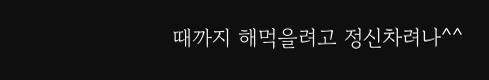때까지 해먹을려고 정신차려나^^